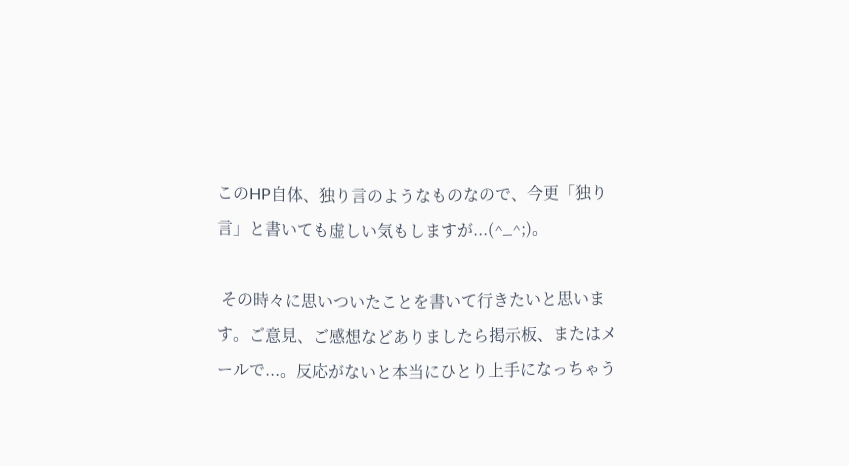このHP自体、独り言のようなものなので、今更「独り言」と書いても虚しい気もしますが...(^_^;)。

 その時々に思いついたことを書いて行きたいと思います。ご意見、ご感想などありましたら掲示板、またはメールで...。反応がないと本当にひとり上手になっちゃう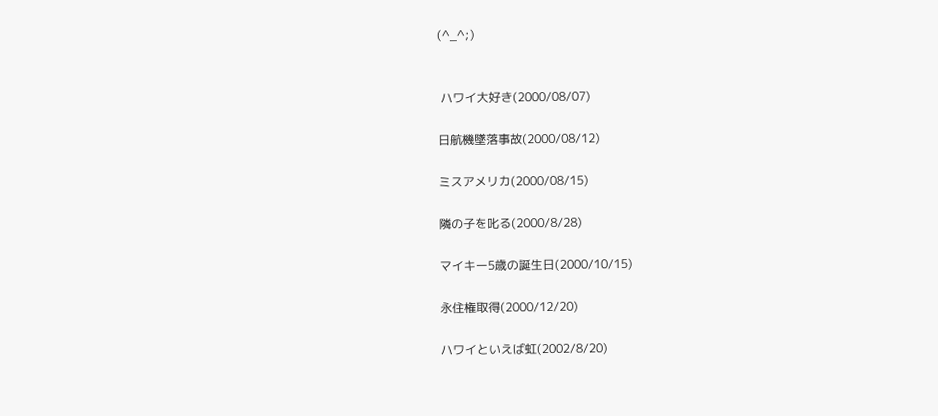(^_^;)


 ハワイ大好き(2000/08/07)

日航機墜落事故(2000/08/12)

ミスアメリカ(2000/08/15)

隣の子を叱る(2000/8/28)

マイキー5歳の誕生日(2000/10/15)

永住権取得(2000/12/20)

ハワイといえば虹(2002/8/20)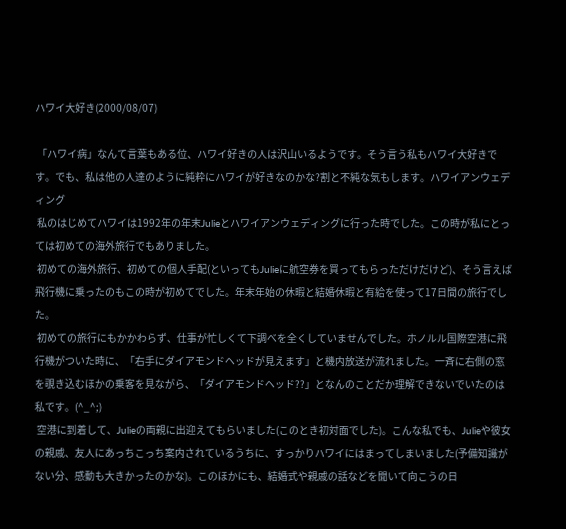ハワイ大好き(2000/08/07)

 「ハワイ病」なんて言葉もある位、ハワイ好きの人は沢山いるようです。そう言う私もハワイ大好きです。でも、私は他の人達のように純粋にハワイが好きなのかな?割と不純な気もします。ハワイアンウェディング
 私のはじめてハワイは1992年の年末Julieとハワイアンウェディングに行った時でした。この時が私にとっては初めての海外旅行でもありました。
 初めての海外旅行、初めての個人手配(といってもJulieに航空券を買ってもらっただけだけど)、そう言えば飛行機に乗ったのもこの時が初めてでした。年末年始の休暇と結婚休暇と有給を使って17日間の旅行でした。
 初めての旅行にもかかわらず、仕事が忙しくて下調べを全くしていませんでした。ホノルル国際空港に飛行機がついた時に、「右手にダイアモンドヘッドが見えます」と機内放送が流れました。一斉に右側の窓を覗き込むほかの乗客を見ながら、「ダイアモンドヘッド??」となんのことだか理解できないでいたのは私です。(^_^;)
 空港に到着して、Julieの両親に出迎えてもらいました(このとき初対面でした)。こんな私でも、Julieや彼女の親戚、友人にあっちこっち案内されているうちに、すっかりハワイにはまってしまいました(予備知識がない分、感動も大きかったのかな)。このほかにも、結婚式や親戚の話などを聞いて向こうの日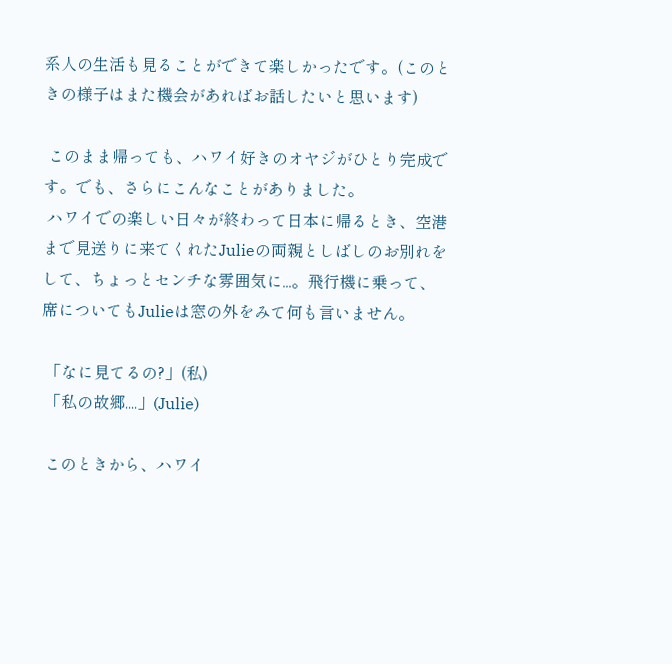系人の生活も見ることができて楽しかったです。(このときの様子はまた機会があればお話したいと思います)

 このまま帰っても、ハワイ好きのオヤジがひとり完成です。でも、さらにこんなことがありました。
 ハワイでの楽しい日々が終わって日本に帰るとき、空港まで見送りに来てくれたJulieの両親としばしのお別れをして、ちょっとセンチな雰囲気に...。飛行機に乗って、席についてもJulieは窓の外をみて何も言いません。

 「なに見てるの?」(私)
 「私の故郷....」(Julie)

 このときから、ハワイ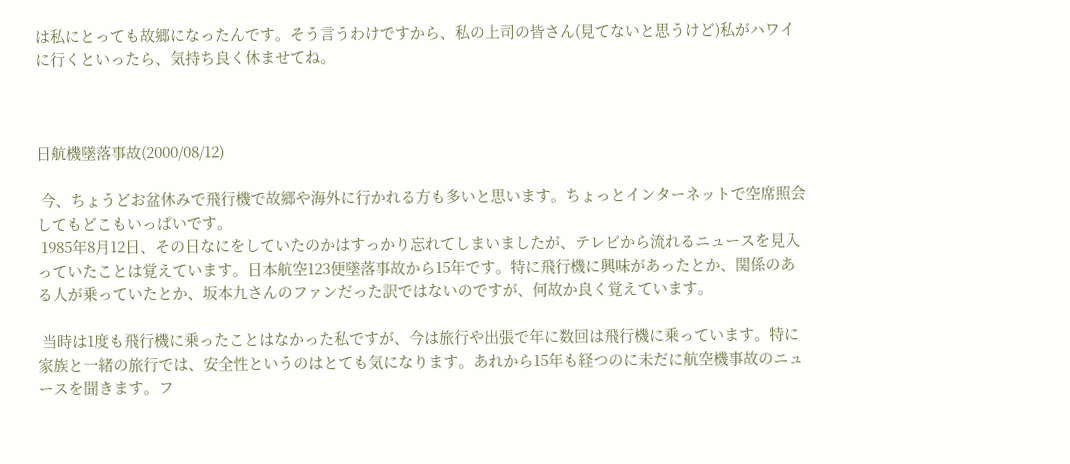は私にとっても故郷になったんです。そう言うわけですから、私の上司の皆さん(見てないと思うけど)私がハワイに行くといったら、気持ち良く休ませてね。



日航機墜落事故(2000/08/12)

 今、ちょうどお盆休みで飛行機で故郷や海外に行かれる方も多いと思います。ちょっとインターネットで空席照会してもどこもいっぱいです。
 1985年8月12日、その日なにをしていたのかはすっかり忘れてしまいましたが、テレビから流れるニュースを見入っていたことは覚えています。日本航空123便墜落事故から15年です。特に飛行機に興味があったとか、関係のある人が乗っていたとか、坂本九さんのファンだった訳ではないのですが、何故か良く覚えています。

 当時は1度も飛行機に乗ったことはなかった私ですが、今は旅行や出張で年に数回は飛行機に乗っています。特に家族と一緒の旅行では、安全性というのはとても気になります。あれから15年も経つのに未だに航空機事故のニュースを聞きます。フ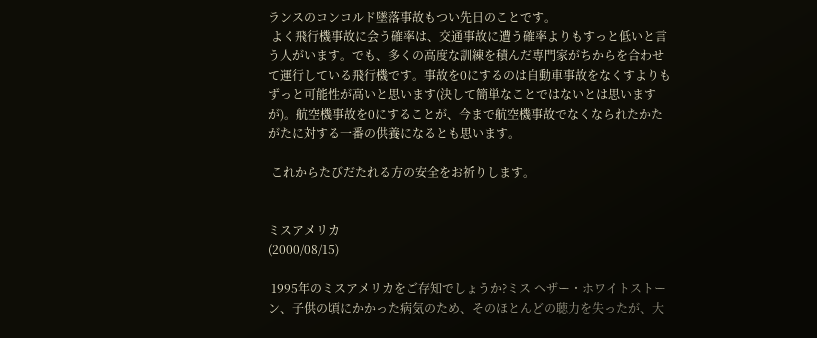ランスのコンコルド墜落事故もつい先日のことです。
 よく飛行機事故に会う確率は、交通事故に遭う確率よりもすっと低いと言う人がいます。でも、多くの高度な訓練を積んだ専門家がちからを合わせて運行している飛行機です。事故を0にするのは自動車事故をなくすよりもずっと可能性が高いと思います(決して簡単なことではないとは思いますが)。航空機事故を0にすることが、今まで航空機事故でなくなられたかたがたに対する一番の供養になるとも思います。

 これからたびだたれる方の安全をお祈りします。


ミスアメリカ
(2000/08/15)

 1995年のミスアメリカをご存知でしょうか?ミス ヘザー・ホワイトストーン、子供の頃にかかった病気のため、そのほとんどの聴力を失ったが、大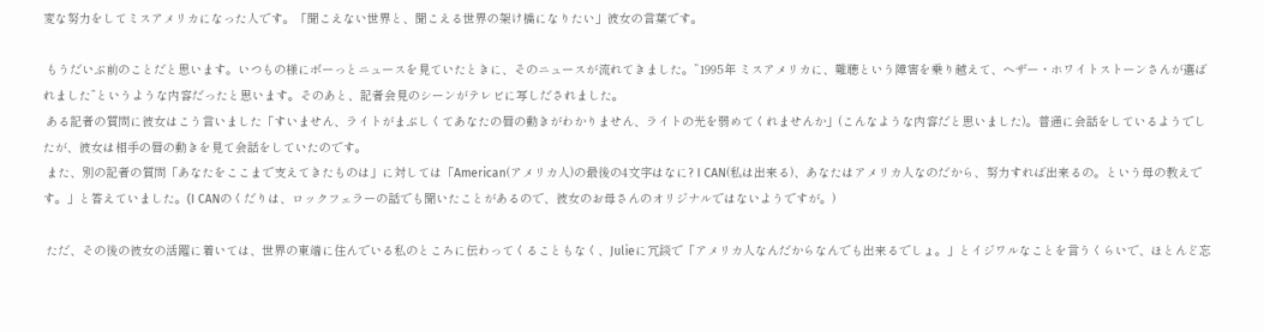変な努力をしてミスアメリカになった人です。「聞こえない世界と、聞こえる世界の架け橋になりたい」彼女の言葉です。

 もうだいぶ前のことだと思います。いつもの様にボーっとニュースを見ていたときに、そのニュースが流れてきました。”1995年 ミスアメリカに、難聴という障害を乗り越えて、ヘザー・ホワイトストーンさんが選ばれました”というような内容だったと思います。そのあと、記者会見のシーンがテレビに写しだされました。
 ある記者の質問に彼女はこう言いました「すいません、ライトがまぶしくてあなたの唇の動きがわかりません、ライトの光を弱めてくれませんか」(こんなような内容だと思いました)。普通に会話をしているようでしたが、彼女は相手の唇の動きを見て会話をしていたのです。
 また、別の記者の質問「あなたをここまで支えてきたものは」に対しては「American(アメリカ人)の最後の4文字はなに? I CAN(私は出来る)、あなたはアメリカ人なのだから、努力すれば出来るの。という母の教えです。」と答えていました。(I CANのくだりは、ロックフェラーの話でも聞いたことがあるので、彼女のお母さんのオリジナルではないようですが。)

 ただ、その後の彼女の活躍に着いては、世界の東端に住んでいる私のところに伝わってくることもなく、Julieに冗談で「アメリカ人なんだからなんでも出来るでしょ。」とイジワルなことを言うくらいで、ほとんど忘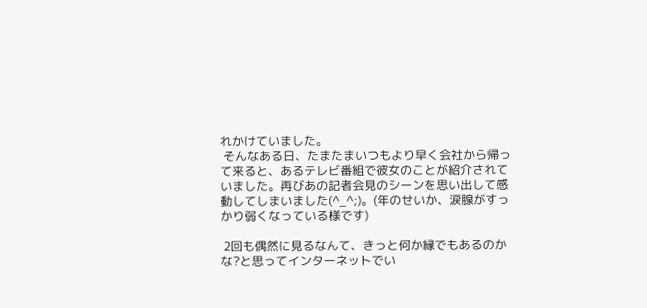れかけていました。
 そんなある日、たまたまいつもより早く会社から帰って来ると、あるテレビ番組で彼女のことが紹介されていました。再びあの記者会見のシーンを思い出して感動してしまいました(^_^;)。(年のせいか、涙腺がすっかり弱くなっている様です)

 2回も偶然に見るなんて、きっと何か縁でもあるのかな?と思ってインターネットでい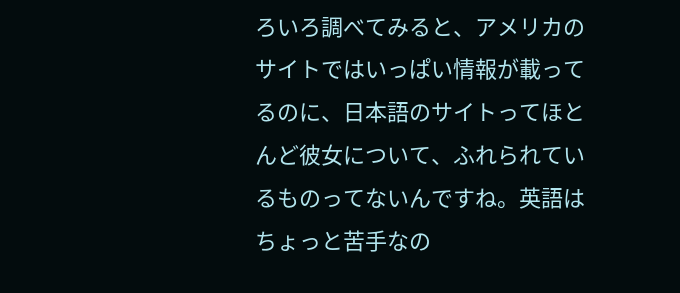ろいろ調べてみると、アメリカのサイトではいっぱい情報が載ってるのに、日本語のサイトってほとんど彼女について、ふれられているものってないんですね。英語はちょっと苦手なの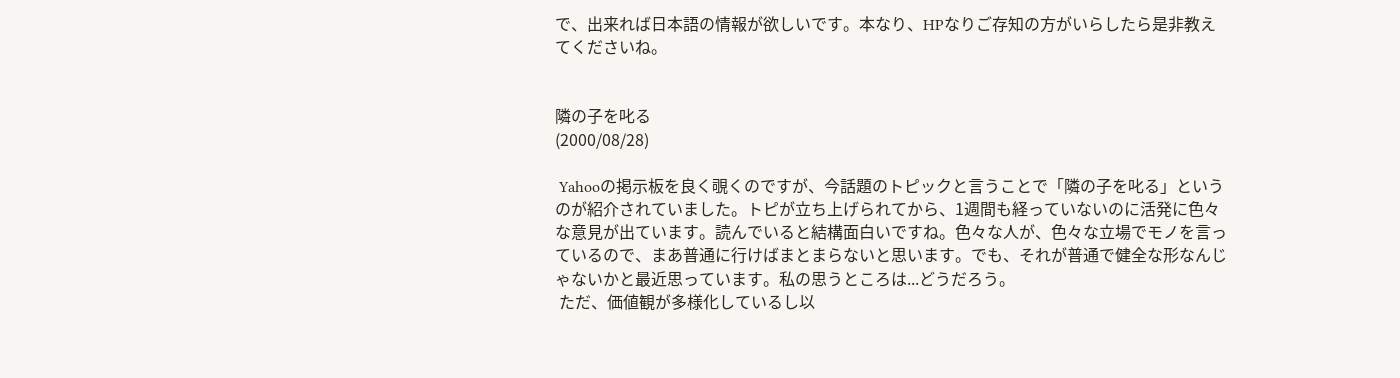で、出来れば日本語の情報が欲しいです。本なり、HPなりご存知の方がいらしたら是非教えてくださいね。


隣の子を叱る
(2000/08/28)

 Yahooの掲示板を良く覗くのですが、今話題のトピックと言うことで「隣の子を叱る」というのが紹介されていました。トピが立ち上げられてから、1週間も経っていないのに活発に色々な意見が出ています。読んでいると結構面白いですね。色々な人が、色々な立場でモノを言っているので、まあ普通に行けばまとまらないと思います。でも、それが普通で健全な形なんじゃないかと最近思っています。私の思うところは...どうだろう。
 ただ、価値観が多様化しているし以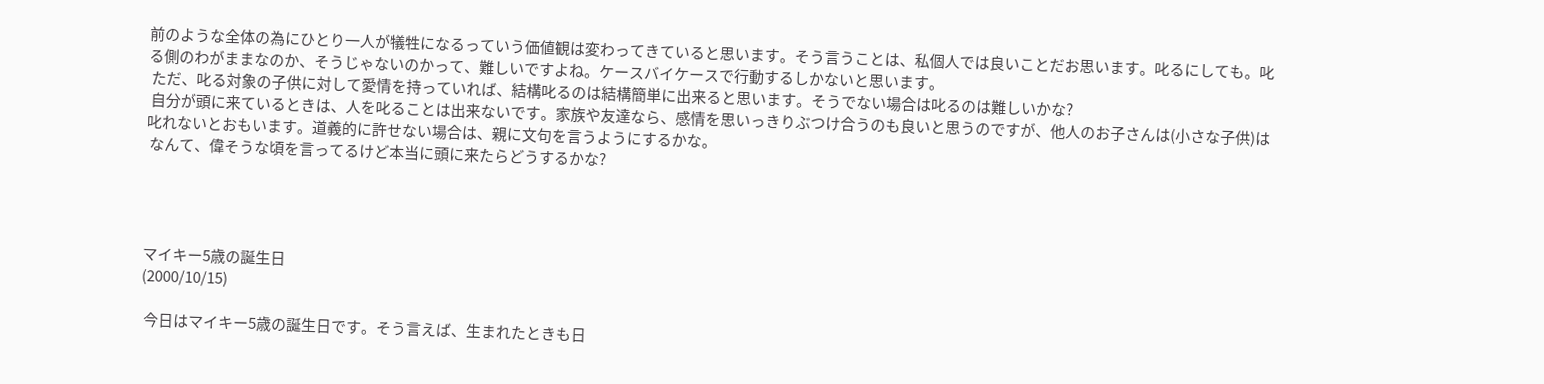前のような全体の為にひとり一人が犠牲になるっていう価値観は変わってきていると思います。そう言うことは、私個人では良いことだお思います。叱るにしても。叱る側のわがままなのか、そうじゃないのかって、難しいですよね。ケースバイケースで行動するしかないと思います。
 ただ、叱る対象の子供に対して愛情を持っていれば、結構叱るのは結構簡単に出来ると思います。そうでない場合は叱るのは難しいかな?
 自分が頭に来ているときは、人を叱ることは出来ないです。家族や友達なら、感情を思いっきりぶつけ合うのも良いと思うのですが、他人のお子さんは(小さな子供)は叱れないとおもいます。道義的に許せない場合は、親に文句を言うようにするかな。
 なんて、偉そうな頃を言ってるけど本当に頭に来たらどうするかな?




マイキー5歳の誕生日
(2000/10/15)

 今日はマイキー5歳の誕生日です。そう言えば、生まれたときも日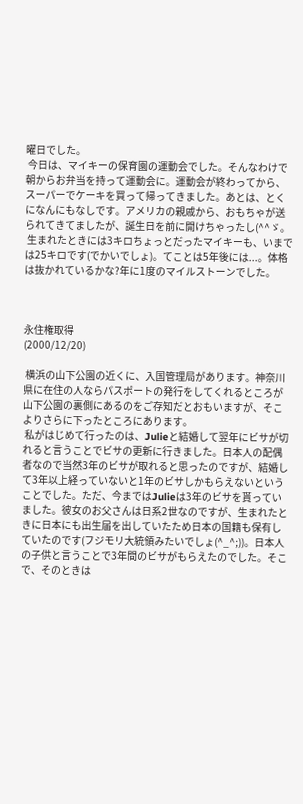曜日でした。
 今日は、マイキーの保育園の運動会でした。そんなわけで朝からお弁当を持って運動会に。運動会が終わってから、スーパーでケーキを買って帰ってきました。あとは、とくになんにもなしです。アメリカの親戚から、おもちゃが送られてきてましたが、誕生日を前に開けちゃったし(^^ゞ。
 生まれたときには3キロちょっとだったマイキーも、いまでは25キロです(でかいでしょ)。てことは5年後には...。体格は抜かれているかな?年に1度のマイルストーンでした。



永住権取得
(2000/12/20)

 横浜の山下公園の近くに、入国管理局があります。神奈川県に在住の人ならパスポートの発行をしてくれるところが山下公園の裏側にあるのをご存知だとおもいますが、そこよりさらに下ったところにあります。
 私がはじめて行ったのは、Julieと結婚して翌年にビサが切れると言うことでビサの更新に行きました。日本人の配偶者なので当然3年のビサが取れると思ったのですが、結婚して3年以上経っていないと1年のビサしかもらえないということでした。ただ、今まではJulieは3年のビサを貰っていました。彼女のお父さんは日系2世なのですが、生まれたときに日本にも出生届を出していたため日本の国籍も保有していたのです(フジモリ大統領みたいでしょ(^_^;))。日本人の子供と言うことで3年間のビサがもらえたのでした。そこで、そのときは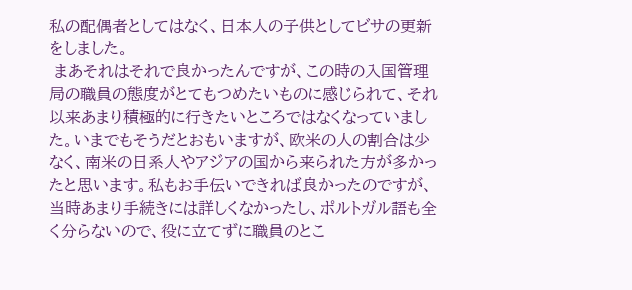私の配偶者としてはなく、日本人の子供としてビサの更新をしました。
 まあそれはそれで良かったんですが、この時の入国管理局の職員の態度がとてもつめたいものに感じられて、それ以来あまり積極的に行きたいところではなくなっていました。いまでもそうだとおもいますが、欧米の人の割合は少なく、南米の日系人やアジアの国から来られた方が多かったと思います。私もお手伝いできれば良かったのですが、当時あまり手続きには詳しくなかったし、ポルトガル語も全く分らないので、役に立てずに職員のとこ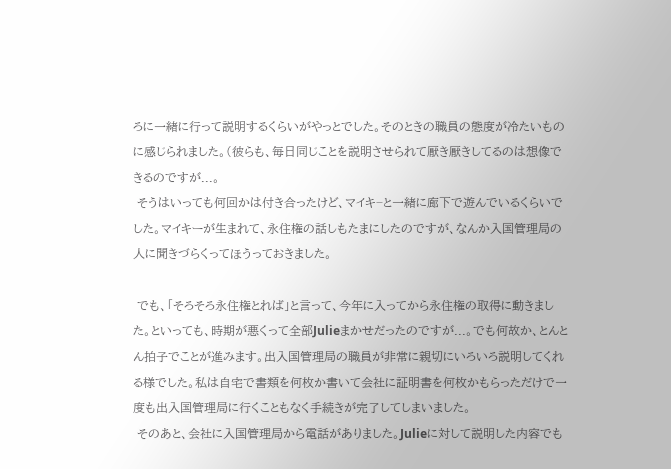ろに一緒に行って説明するくらいがやっとでした。そのときの職員の態度が冷たいものに感じられました。(彼らも、毎日同じことを説明させられて厭き厭きしてるのは想像できるのですが...。
 そうはいっても何回かは付き合ったけど、マイキ−と一緒に廊下で遊んでいるくらいでした。マイキーが生まれて、永住権の話しもたまにしたのですが、なんか入国管理局の人に聞きづらくってほうっておきました。

 でも、「そろそろ永住権とれば」と言って、今年に入ってから永住権の取得に動きました。といっても、時期が悪くって全部Julieまかせだったのですが...。でも何故か、とんとん拍子でことが進みます。出入国管理局の職員が非常に親切にいろいろ説明してくれる様でした。私は自宅で書類を何枚か書いて会社に証明書を何枚かもらっただけで一度も出入国管理局に行くこともなく手続きが完了してしまいました。
 そのあと、会社に入国管理局から電話がありました。Julieに対して説明した内容でも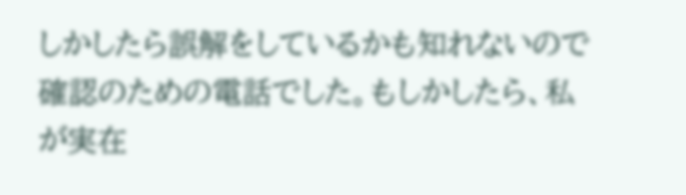しかしたら誤解をしているかも知れないので確認のための電話でした。もしかしたら、私が実在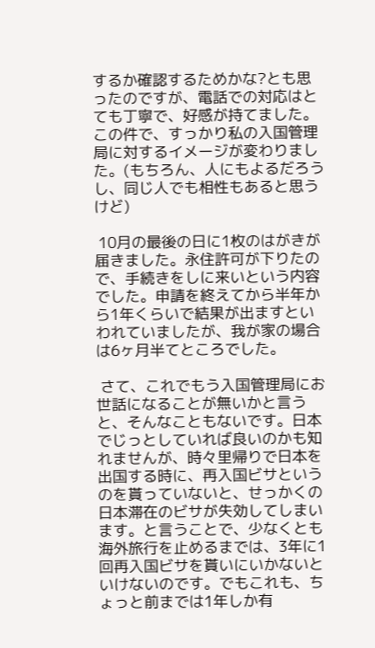するか確認するためかな?とも思ったのですが、電話での対応はとても丁寧で、好感が持てました。この件で、すっかり私の入国管理局に対するイメージが変わりました。(もちろん、人にもよるだろうし、同じ人でも相性もあると思うけど)

 10月の最後の日に1枚のはがきが届きました。永住許可が下りたので、手続きをしに来いという内容でした。申請を終えてから半年から1年くらいで結果が出ますといわれていましたが、我が家の場合は6ヶ月半てところでした。

 さて、これでもう入国管理局にお世話になることが無いかと言うと、そんなこともないです。日本でじっとしていれば良いのかも知れませんが、時々里帰りで日本を出国する時に、再入国ビサというのを貰っていないと、せっかくの日本滞在のビサが失効してしまいます。と言うことで、少なくとも海外旅行を止めるまでは、3年に1回再入国ビサを貰いにいかないといけないのです。でもこれも、ちょっと前までは1年しか有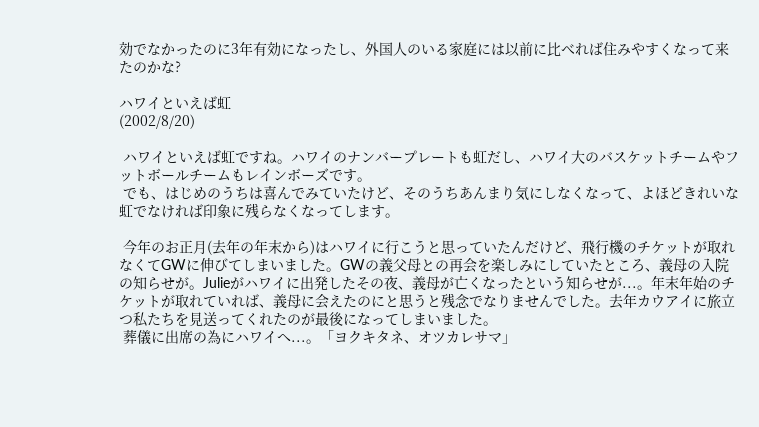効でなかったのに3年有効になったし、外国人のいる家庭には以前に比べれば住みやすくなって来たのかな?

ハワイといえば虹
(2002/8/20)

 ハワイといえば虹ですね。ハワイのナンバープレートも虹だし、ハワイ大のバスケットチームやフットボールチームもレインボーズです。
 でも、はじめのうちは喜んでみていたけど、そのうちあんまり気にしなくなって、よほどきれいな虹でなければ印象に残らなくなってします。

 今年のお正月(去年の年末から)はハワイに行こうと思っていたんだけど、飛行機のチケットが取れなくてGWに伸びてしまいました。GWの義父母との再会を楽しみにしていたところ、義母の入院の知らせが。Julieがハワイに出発したその夜、義母が亡くなったという知らせが...。年末年始のチケットが取れていれば、義母に会えたのにと思うと残念でなりませんでした。去年カウアイに旅立つ私たちを見送ってくれたのが最後になってしまいました。
 葬儀に出席の為にハワイへ...。「ヨクキタネ、オツカレサマ」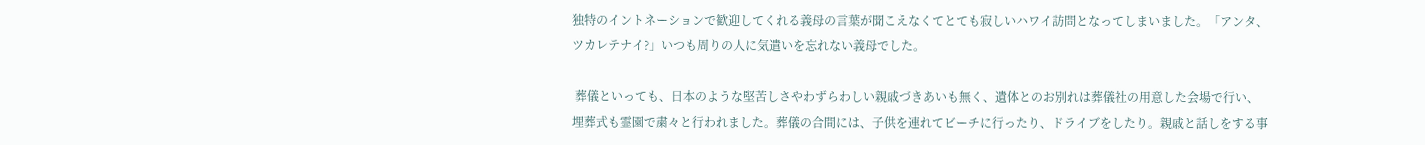独特のイントネーションで歓迎してくれる義母の言葉が聞こえなくてとても寂しいハワイ訪問となってしまいました。「アンタ、ツカレテナイ?」いつも周りの人に気遣いを忘れない義母でした。

 葬儀といっても、日本のような堅苦しさやわずらわしい親戚づきあいも無く、遺体とのお別れは葬儀社の用意した会場で行い、埋葬式も霊園で粛々と行われました。葬儀の合間には、子供を連れてビーチに行ったり、ドライブをしたり。親戚と話しをする事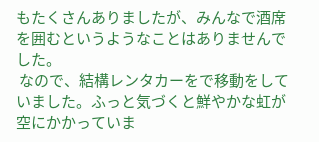もたくさんありましたが、みんなで酒席を囲むというようなことはありませんでした。
 なので、結構レンタカーをで移動をしていました。ふっと気づくと鮮やかな虹が空にかかっていま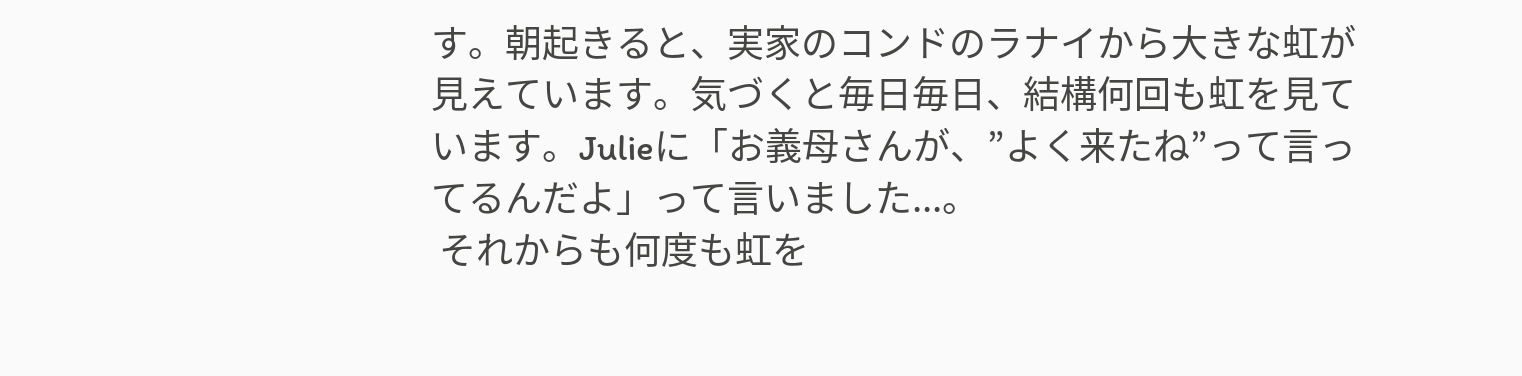す。朝起きると、実家のコンドのラナイから大きな虹が見えています。気づくと毎日毎日、結構何回も虹を見ています。Julieに「お義母さんが、”よく来たね”って言ってるんだよ」って言いました...。
 それからも何度も虹を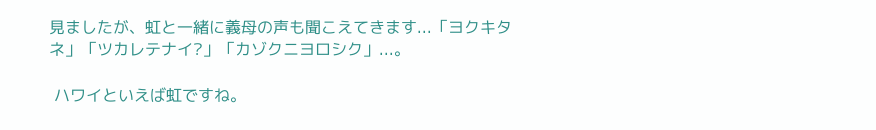見ましたが、虹と一緒に義母の声も聞こえてきます...「ヨクキタネ」「ツカレテナイ?」「カゾクニヨロシク」...。

 ハワイといえば虹ですね。